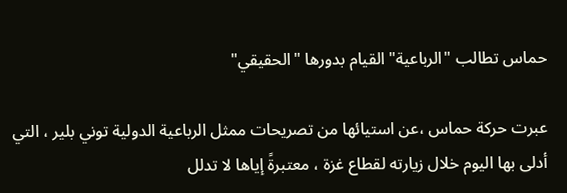حماس تطالب "الرباعية" القيام بدورها "الحقيقي"

عبرت حركة حماس ،عن استيائها من تصريحات ممثل الرباعية الدولية توني بلير ، التي أدلى بها اليوم خلال زيارته لقطاع غزة ، معتبرةً إياها لا تدلل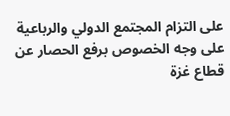على التزام المجتمع الدولي والرباعية على وجه الخصوص برفع الحصار عن قطاع غزة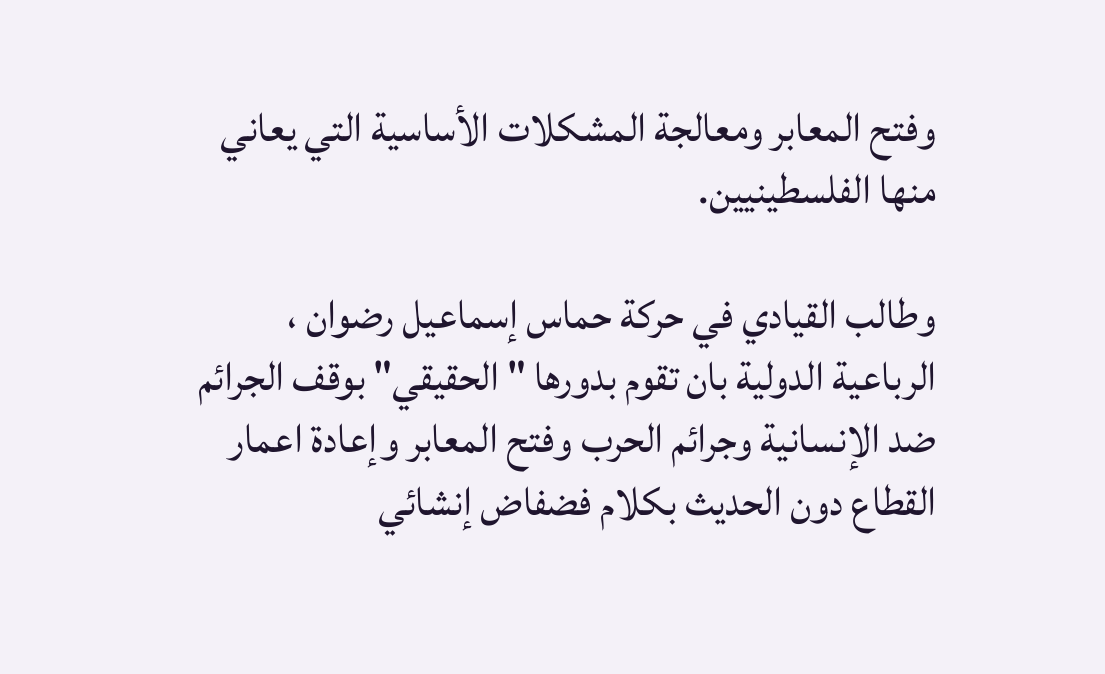وفتح المعابر ومعالجة المشكلات الأساسية التي يعاني منها الفلسطينيين.

وطالب القيادي في حركة حماس إسماعيل رضوان ، الرباعية الدولية بان تقوم بدورها "الحقيقي" بوقف الجرائم ضد الإنسانية وجرائم الحرب وفتح المعابر وإعادة اعمار القطاع دون الحديث بكلام فضفاض إنشائي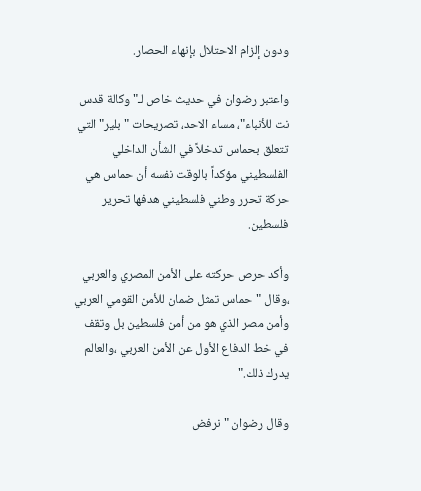ودون إلزام الاحتلال بإنهاء الحصار.

واعتبر رضوان في حديث خاص لـ"وكالة قدس نت للأنباء"، مساء الاحد، تصريحات "بلير" التي تتعلق بحماس تدخلاً في الشأن الداخلي الفلسطيني مؤكداً بالوقت نفسه أن حماس هي حركة تحرر وطني فلسطيني هدفها تحرير فلسطين.

وأكد حرص حركته على الأمن المصري والعربي ،وقال "حماس تمثل ضمان للأمن القومي العربي وأمن مصر الذي هو من أمن فلسطين بل وتقف في خط الدفاع الأول عن الأمن العربي ،والعالم يدرك ذلك."

وقال رضوان "نرفض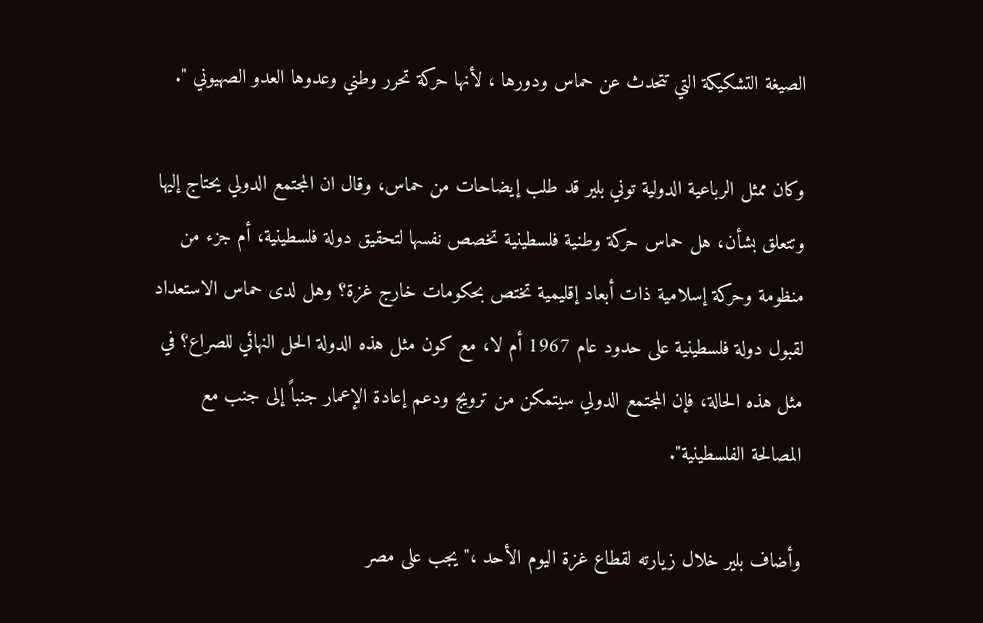الصيغة التشكيكة التي تتحدث عن حماس ودورها ، لأنها حركة تحرر وطني وعدوها العدو الصهيوني ".

وكان ممثل الرباعية الدولية توني بلير قد طلب إيضاحات من حماس، وقال ان المجتمع الدولي يحتاج إليها وتتعلق بشأن، هل حماس حركة وطنية فلسطينية تخصص نفسها لتحقيق دولة فلسطينية، أم جزء من منظومة وحركة إسلامية ذات أبعاد إقليمية تختص بحكومات خارج غزة؟ وهل لدى حماس الاستعداد لقبول دولة فلسطينية على حدود عام 1967 أم لا، مع كون مثل هذه الدولة الحل النهائي للصراع؟ في مثل هذه الحالة، فإن المجتمع الدولي سيتمكن من ترويج ودعم إعادة الإعمار جنباً إلى جنب مع المصالحة الفلسطينية".

وأضاف بلير خلال زيارته لقطاع غزة اليوم الأحد ،"يجب على مصر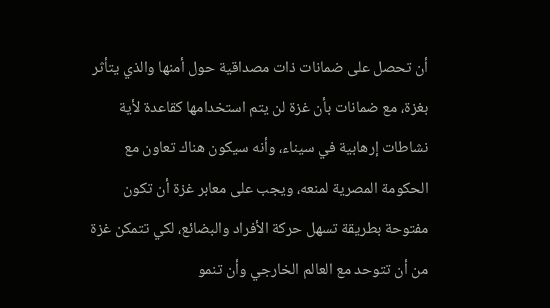أن تحصل على ضمانات ذات مصداقية حول أمنها والذي يتأثر بغزة، مع ضمانات بأن غزة لن يتم استخدامها كقاعدة لأية نشاطات إرهابية في سيناء، وأنه سيكون هناك تعاون مع الحكومة المصرية لمنعه، ويجب على معابر غزة أن تكون مفتوحة بطريقة تسهل حركة الأفراد والبضائع، لكي تتمكن غزة من أن تتوحد مع العالم الخارجي وأن تنمو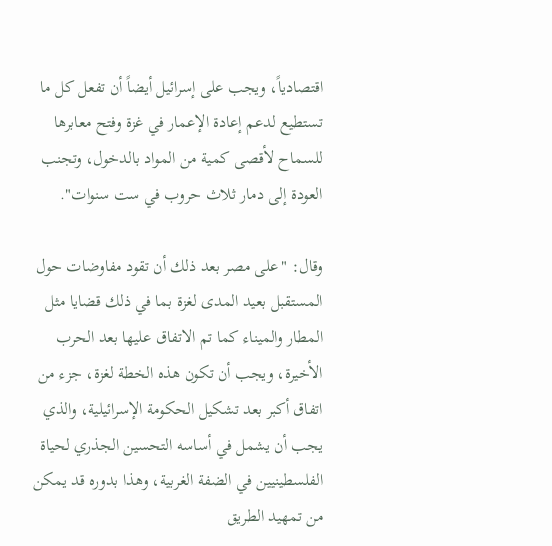اقتصادياً، ويجب على إسرائيل أيضاً أن تفعل كل ما تستطيع لدعم إعادة الإعمار في غزة وفتح معابرها للسماح لأقصى كمية من المواد بالدخول، وتجنب العودة إلى دمار ثلاث حروب في ست سنوات".

وقال: "على مصر بعد ذلك أن تقود مفاوضات حول المستقبل بعيد المدى لغزة بما في ذلك قضايا مثل المطار والميناء كما تم الاتفاق عليها بعد الحرب الأخيرة، ويجب أن تكون هذه الخطة لغزة، جزء من اتفاق أكبر بعد تشكيل الحكومة الإسرائيلية، والذي يجب أن يشمل في أساسه التحسين الجذري لحياة الفلسطينيين في الضفة الغربية، وهذا بدوره قد يمكن من تمهيد الطريق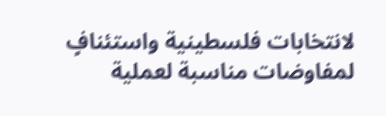لانتخابات فلسطينية واستئنافٍ لمفاوضات مناسبة لعملية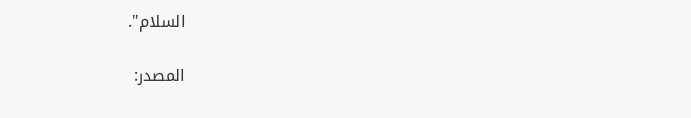السلام".

المصدر: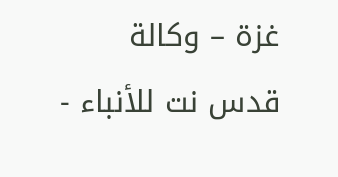غزة – وكالة قدس نت للأنباء -